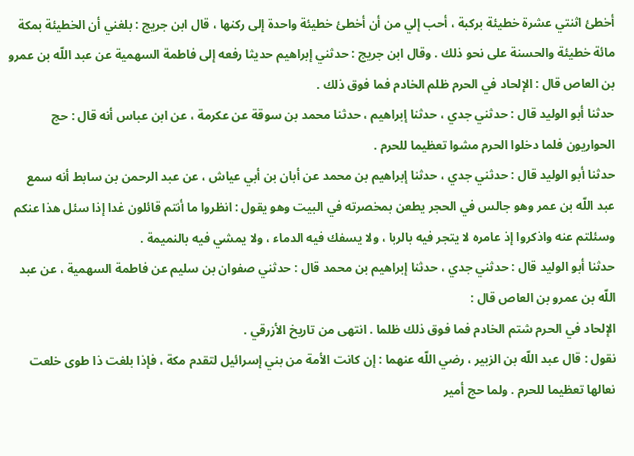أخطئ اثنتي عشرة خطيئة بركبة ، أحب إلي من أن أخطئ خطيئة واحدة إلى ركنها ، قال ابن جريج : بلغني أن الخطيئة بمكة مائة خطيئة والحسنة على نحو ذلك . وقال ابن جريج : حدثني إبراهيم حديثا رفعه إلى فاطمة السهمية عن عبد اللّه بن عمرو بن العاص قال : الإلحاد في الحرم ظلم الخادم فما فوق ذلك .
حدثنا أبو الوليد قال : حدثني جدي ، حدثنا إبراهيم ، حدثنا محمد بن سوقة عن عكرمة ، عن ابن عباس أنه قال : حج الحواريون فلما دخلوا الحرم مشوا تعظيما للحرم .
حدثنا أبو الوليد قال : حدثني جدي ، حدثنا إبراهيم بن محمد عن أبان بن أبي عياش ، عن عبد الرحمن بن سابط أنه سمع عبد اللّه بن عمر وهو جالس في الحجر يطعن بمخصرته في البيت وهو يقول : انظروا ما أنتم قائلون غدا إذا سئل هذا عنكم وسئلتم عنه واذكروا إذ عامره لا يتجر فيه بالربا ، ولا يسفك فيه الدماء ، ولا يمشي فيه بالنميمة .
حدثنا أبو الوليد قال : حدثني جدي ، حدثنا إبراهيم بن محمد قال : حدثني صفوان بن سليم عن فاطمة السهمية ، عن عبد اللّه بن عمرو بن العاص قال :
الإلحاد في الحرم شتم الخادم فما فوق ذلك ظلما . انتهى من تاريخ الأزرقي .
نقول : قال عبد اللّه بن الزبير ، رضي اللّه عنهما : إن كانت الأمة من بني إسرائيل لتقدم مكة ، فإذا بلغت ذا طوى خلعت نعالها تعظيما للحرم . ولما حج أمير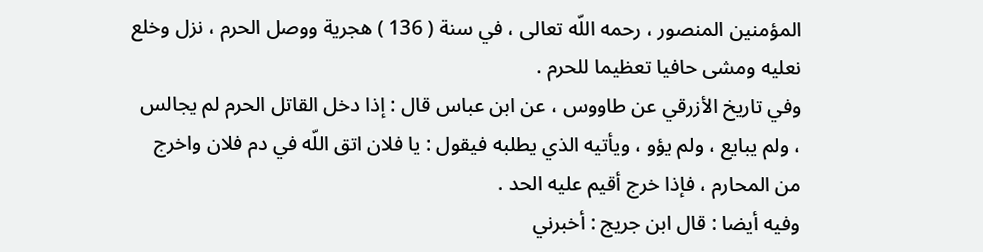المؤمنين المنصور ، رحمه اللّه تعالى ، في سنة ( 136 ) هجرية ووصل الحرم ، نزل وخلع نعليه ومشى حافيا تعظيما للحرم .
وفي تاريخ الأزرقي عن طاووس ، عن ابن عباس قال : إذا دخل القاتل الحرم لم يجالس ، ولم يبايع ، ولم يؤو ، ويأتيه الذي يطلبه فيقول : يا فلان اتق اللّه في دم فلان واخرج من المحارم ، فإذا خرج أقيم عليه الحد .
وفيه أيضا : قال ابن جريج : أخبرني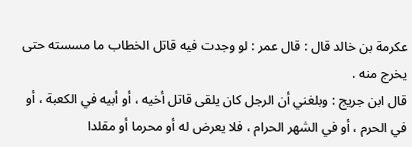عكرمة بن خالد قال : قال عمر : لو وجدت فيه قاتل الخطاب ما مسسته حتى يخرج منه .
قال ابن جريج : وبلغني أن الرجل كان يلقى قاتل أخيه ، أو أبيه في الكعبة ، أو في الحرم ، أو في الشهر الحرام ، فلا يعرض له أو محرما أو مقلدا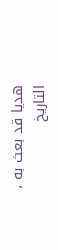هديا قد بعث به ،
التاريخ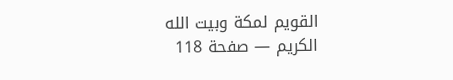القويم لمكة وبيت الله الكريم — صفحة 118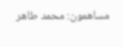مساهمون: محمد طاهر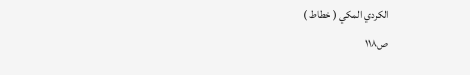الكردي المكي ( خطاط )
ص١١٨